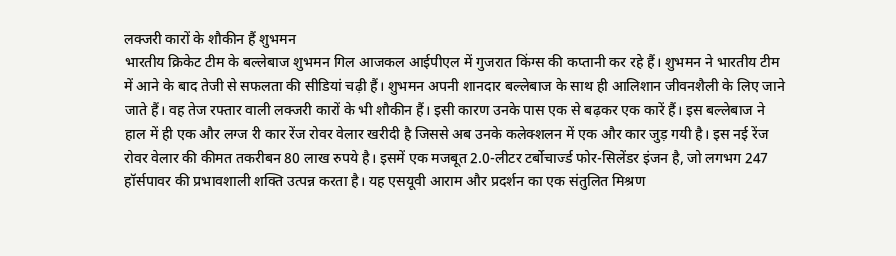लक्जरी कारों के शौकीन हैं शुभमन
भारतीय क्रिकेट टीम के बल्लेबाज शुभमन गिल आजकल आईपीएल में गुजरात किंग्स की कप्तानी कर रहे हैं। शुभमन ने भारतीय टीम में आने के बाद तेजी से सफलता की सीडियां चढ़ी हैं। शुभमन अपनी शानदार बल्लेबाज के साथ ही आलिशान जीवनशैली के लिए जाने जाते हैं। वह तेज रफ्तार वाली लक्जरी कारों के भी शौकीन हैं। इसी कारण उनके पास एक से बढ़कर एक कारें हैं। इस बल्लेबाज ने हाल में ही एक और लग्ज री कार रेंज रोवर वेलार खरीदी है जिससे अब उनके कलेक्शलन में एक और कार जुड़ गयी है। इस नई रेंज रोवर वेलार की कीमत तकरीबन 80 लाख रुपये है। इसमें एक मजबूत 2.0-लीटर टर्बोचार्ज्ड फोर-सिलेंडर इंजन है, जो लगभग 247 हॉर्सपावर की प्रभावशाली शक्ति उत्पन्न करता है। यह एसयूवी आराम और प्रदर्शन का एक संतुलित मिश्रण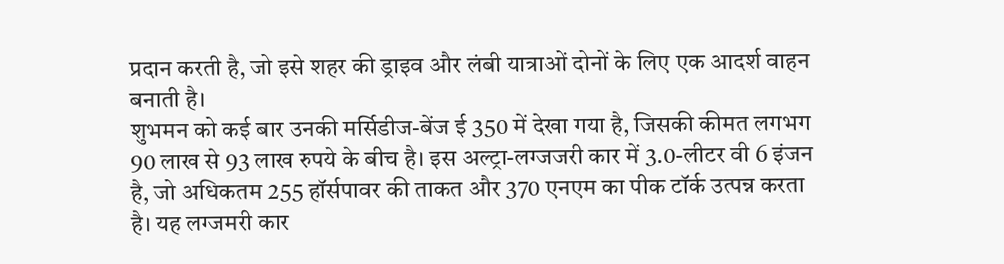प्रदान करती है, जो इसे शहर की ड्राइव और लंबी यात्राओं दोनों के लिए एक आदर्श वाहन बनाती है।
शुभमन को कई बार उनकी मर्सिडीज-बेंज ई 350 में देखा गया है, जिसकी कीमत लगभग 90 लाख से 93 लाख रुपये के बीच है। इस अल्ट्रा-लग्जजरी कार में 3.0-लीटर वी 6 इंजन है, जो अधिकतम 255 हॉर्सपावर की ताकत और 370 एनएम का पीक टॉर्क उत्पन्न करता है। यह लग्जमरी कार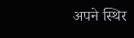अपने स्थिर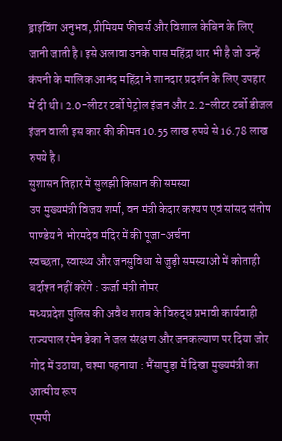ड्राइविंग अनुभव, प्रीमियम फीचर्स और विशाल केबिन के लिए जानी जाती है। इसे अलावा उनके पास महिंद्रा थार भी है जो उन्हें कंपनी के मालिक आनंद महिंद्रा ने शानदार प्रदर्शन के लिए उपहार में दी थी। 2.0-लीटर टर्बो पेट्रोल इंजन और 2.2-लीटर टर्बो डीजल इंजन वाली इस कार की कीमत 10.55 लाख रुपये से 16.78 लाख रुपये है।
सुशासन तिहार में सुलझी किसान की समस्या
उप मुख्यमंत्री विजय शर्मा, वन मंत्री केदार कश्यप एवं सांसद संतोष पाण्डेय ने भोरमदेव मंदिर में की पूजा-अर्चना
स्वच्छता, स्वास्थ्य और जनसुविधा से जुड़ी समस्याओं में कोताही बर्दाश्त नहीं करेंगे : ऊर्जा मंत्री तोमर
मध्यप्रदेश पुलिस की अवैध शराब के विरुद्ध प्रभावी कार्यवाही
राज्यपाल रमेन डेका ने जल संरक्षण और जनकल्याण पर दिया जोर
गोद में उठाया, चश्मा पहनाया : भैंसामुड़ा में दिखा मुख्यमंत्री का आत्मीय रूप
एमपी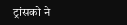ट्रांसको ने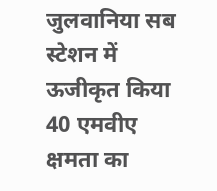जुलवानिया सब स्टेशन में ऊजीकृत किया 40 एमवीए क्षमता का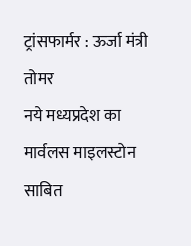ट्रांसफार्मर : ऊर्जा मंत्री तोमर
नये मध्यप्रदेश का मार्वलस माइलस्टोन साबित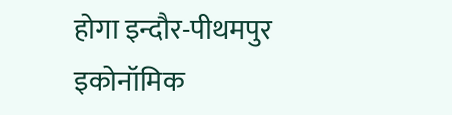होगा इन्दौर-पीथमपुर इकोनॉमिक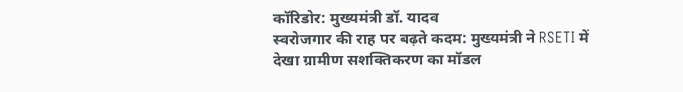कॉरिडोर: मुख्यमंत्री डॉ. यादव
स्वरोजगार की राह पर बढ़ते कदम: मुख्यमंत्री ने RSETI में देखा ग्रामीण सशक्तिकरण का मॉडल